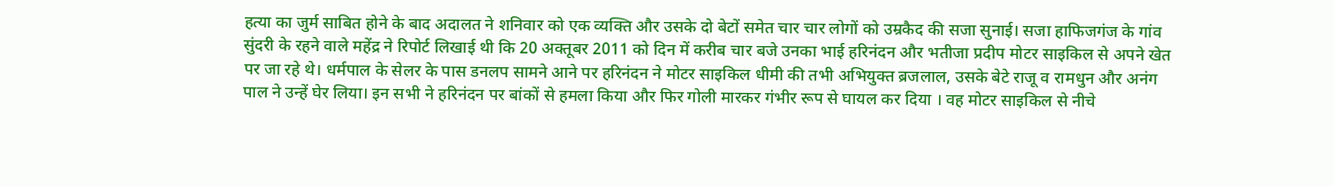हत्या का जुर्म साबित होने के बाद अदालत ने शनिवार को एक व्यक्ति और उसके दो बेटों समेत चार चार लोगों को उम्रकैद की सजा सुनाई। सजा हाफिजगंज के गांव सुंदरी के रहने वाले महेंद्र ने रिपोर्ट लिखाई थी कि 20 अक्तूबर 2011 को दिन में करीब चार बजे उनका भाई हरिनंदन और भतीजा प्रदीप मोटर साइकिल से अपने खेत पर जा रहे थे। धर्मपाल के सेलर के पास डनलप सामने आने पर हरिनंदन ने मोटर साइकिल धीमी की तभी अभियुक्त ब्रजलाल, उसके बेटे राजू व रामधुन और अनंग पाल ने उन्हें घेर लिया। इन सभी ने हरिनंदन पर बांकों से हमला किया और फिर गोली मारकर गंभीर रूप से घायल कर दिया । वह मोटर साइकिल से नीचे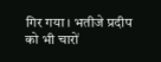गिर गया। भतीजे प्रदीप को भी चारों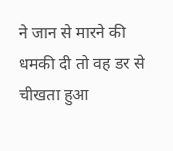ने जान से मारने की धमकी दी तो वह डर से चीखता हुआ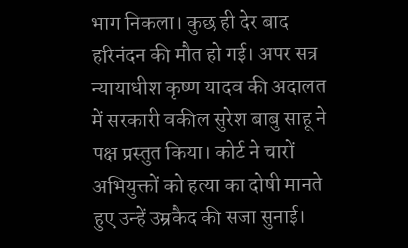भाग निकला। कुछ ही देर बाद हरिनंदन की मौत हो गई। अपर सत्र न्यायाधीश कृष्ण यादव की अदालत में सरकारी वकील सुरेश बाबु साहू ने पक्ष प्रस्तुत किया। कोर्ट ने चारों अभियुक्तों को हत्या का दोषी मानते हुए उन्हें उम्रकैद की सजा सुनाई।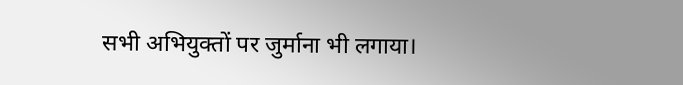सभी अभियुक्तों पर जुर्माना भी लगाया।